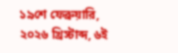১৯শে ফেব্রুয়ারি, ২০২৬ খ্রিস্টাব্দ, ৬ই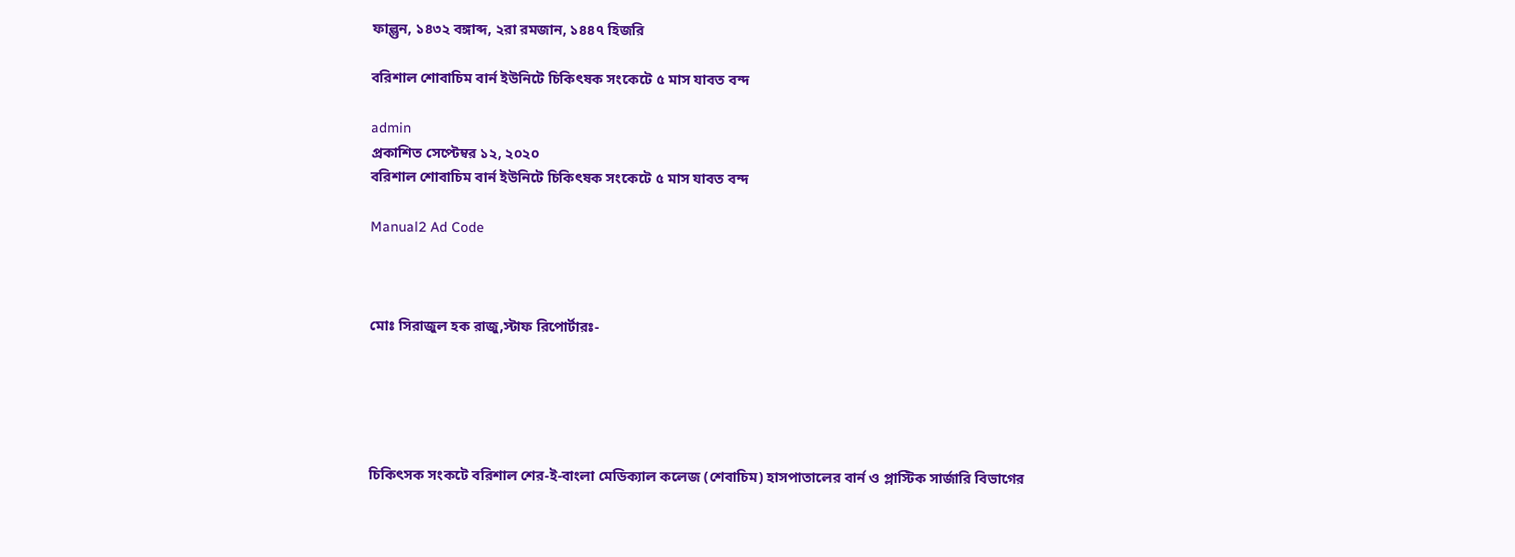ফাল্গুন, ১৪৩২ বঙ্গাব্দ, ২রা রমজান, ১৪৪৭ হিজরি

বরিশাল শোবাচিম বার্ন ইউনিটে চিকিৎষক সংকেটে ৫ মাস যাবত বন্দ

admin
প্রকাশিত সেপ্টেম্বর ১২, ২০২০
বরিশাল শোবাচিম বার্ন ইউনিটে চিকিৎষক সংকেটে ৫ মাস যাবত বন্দ

Manual2 Ad Code



মোঃ সিরাজুল হক রাজু,স্টাফ রিপোর্টারঃ-





চিকিৎসক সংকটে বরিশাল শের-ই-বাংলা মেডিক্যাল কলেজ (শেবাচিম) হাসপাতালের বার্ন ও প্লাস্টিক সার্জারি বিভাগের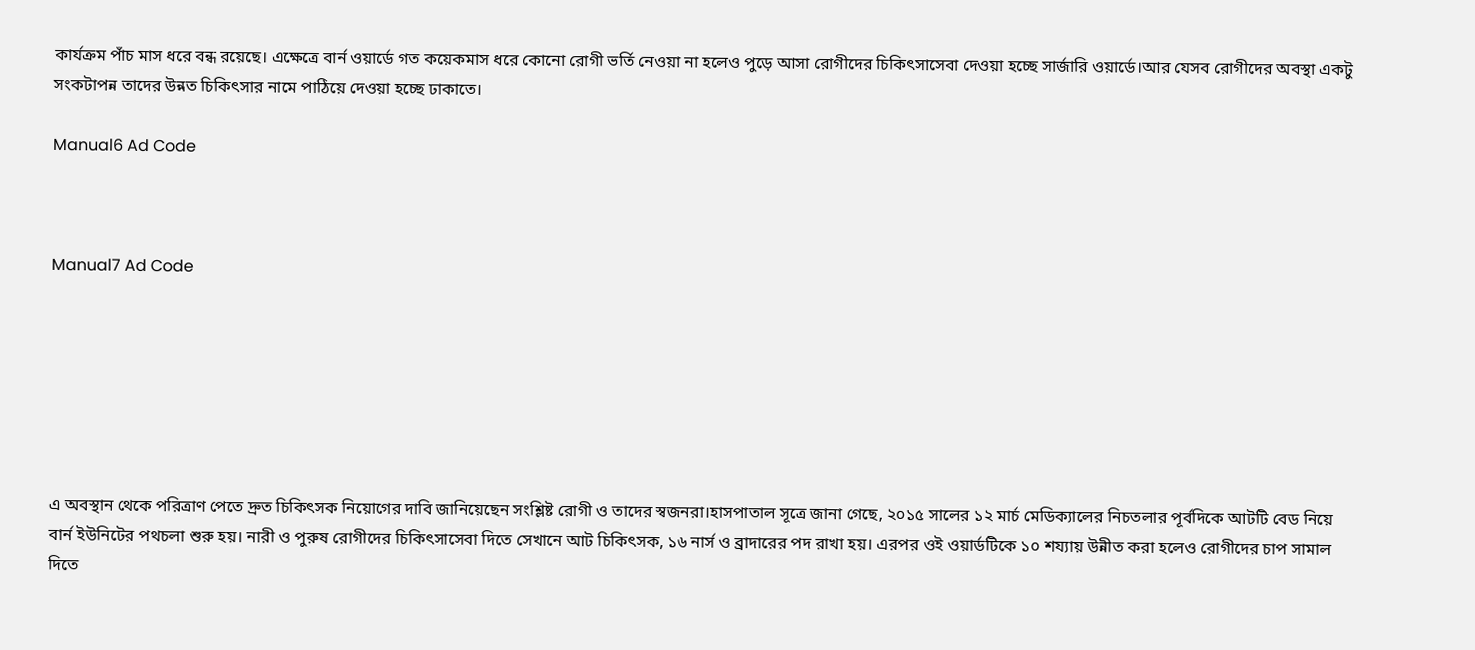কার্যক্রম পাঁচ মাস ধরে বন্ধ রয়েছে। এক্ষেত্রে বার্ন ওয়ার্ডে গত কয়েকমাস ধরে কোনো রোগী ভর্তি নেওয়া না হলেও পুড়ে আসা রোগীদের চিকিৎসাসেবা দেওয়া হচ্ছে সার্জারি ওয়ার্ডে।আর যেসব রোগীদের অবস্থা একটু সংকটাপন্ন তাদের উন্নত চিকিৎসার নামে পাঠিয়ে দেওয়া হচ্ছে ঢাকাতে।

Manual6 Ad Code



Manual7 Ad Code







এ অবস্থান থেকে পরিত্রাণ পেতে দ্রুত চিকিৎসক নিয়োগের দাবি জানিয়েছেন সংশ্লিষ্ট রোগী ও তাদের স্বজনরা।হাসপাতাল সূত্রে জানা গেছে, ২০১৫ সালের ১২ মার্চ মেডিক্যালের নিচতলার পূর্বদিকে আটটি বেড নিয়ে বার্ন ইউনিটের পথচলা শুরু হয়। নারী ও পুরুষ রোগীদের চিকিৎসাসেবা দিতে সেখানে আট চিকিৎসক, ১৬ নার্স ও ব্রাদারের পদ রাখা হয়। এরপর ওই ওয়ার্ডটিকে ১০ শয্যায় উন্নীত করা হলেও রোগীদের চাপ সামাল দিতে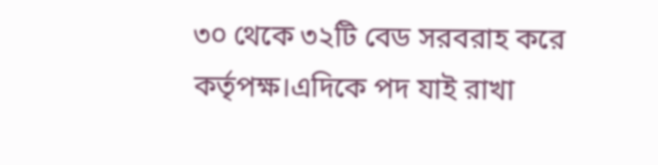৩০ থেকে ৩২টি বেড সরবরাহ করে কর্তৃপক্ষ।এদিকে পদ যাই রাখা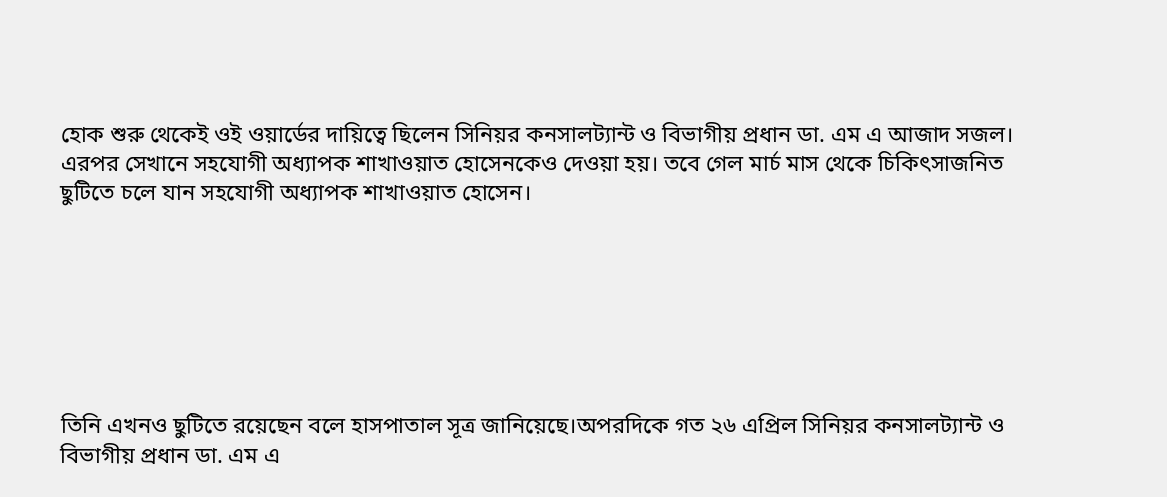হোক শুরু থেকেই ওই ওয়ার্ডের দায়িত্বে ছিলেন সিনিয়র কনসালট্যান্ট ও বিভাগীয় প্রধান ডা. এম এ আজাদ সজল। এরপর সেখানে সহযোগী অধ্যাপক শাখাওয়াত হোসেনকেও দেওয়া হয়। তবে গেল মার্চ মাস থেকে চিকিৎসাজনিত ছুটিতে চলে যান সহযোগী অধ্যাপক শাখাওয়াত হোসেন।







তিনি এখনও ছুটিতে রয়েছেন বলে হাসপাতাল সূত্র জানিয়েছে।অপরদিকে গত ২৬ এপ্রিল সিনিয়র কনসালট্যান্ট ও বিভাগীয় প্রধান ডা. এম এ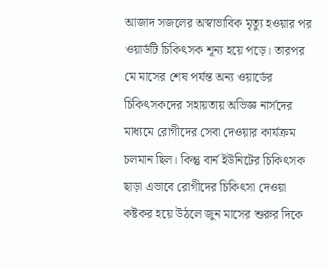আজাদ সজলের অস্বাভাবিক মৃত্যু হওয়ার পর ওয়ার্ডটি চিকিৎসক শূন্য হয়ে পড়ে। তারপর মে মাসের শেষ পর্যন্ত অন্য ওয়ার্ডের চিকিৎসকদের সহায়তায় অভিজ্ঞ নার্সদের মাধ্যমে রোগীদের সেবা দেওয়ার কার্যক্রম চলমান ছিল। কিন্তু বার্ন ইউনিটের চিকিৎসক ছাড়া এভাবে রোগীদের চিকিৎসা দেওয়া কষ্টকর হয়ে উঠলে জুন মাসের শুরুর দিকে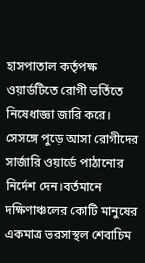হাসপাতাল কর্তৃপক্ষ ওয়ার্ডটিতে রোগী ভর্তিতে নিষেধাজ্ঞা জারি করে। সেসঙ্গে পুড়ে আসা রোগীদের সার্জারি ওয়ার্ডে পাঠানোর নির্দেশ দেন।বর্তমানে দক্ষিণাঞ্চলের কোটি মানুষের একমাত্র ভরসাস্থল শেবাচিম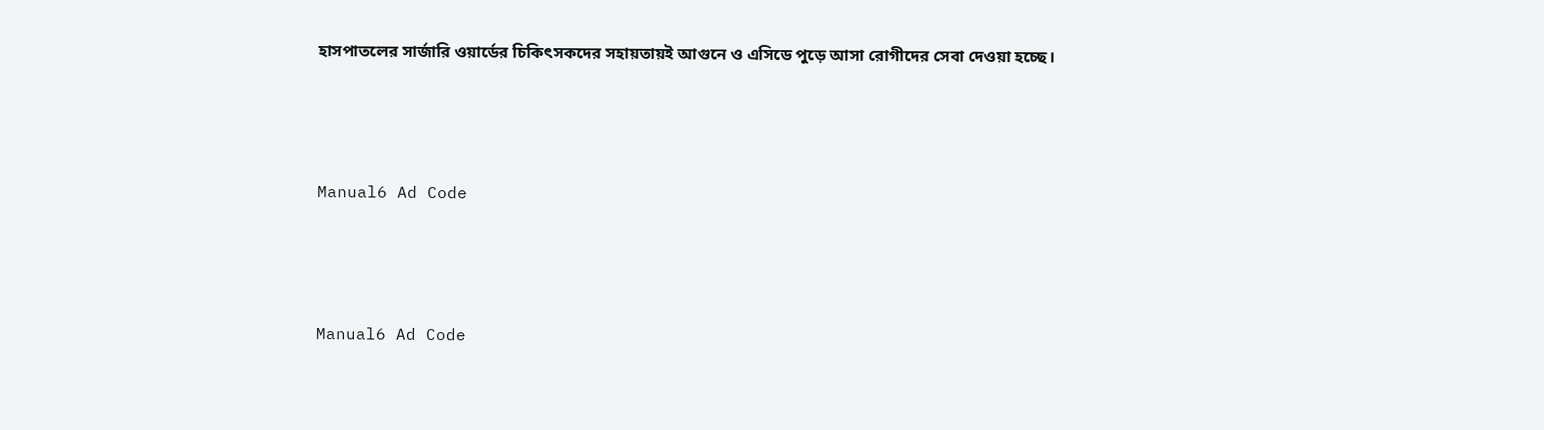হাসপাতলের সার্জারি ওয়ার্ডের চিকিৎসকদের সহায়তায়ই আগুনে ও এসিডে পুড়ে আসা রোগীদের সেবা দেওয়া হচ্ছে।



Manual6 Ad Code



Manual6 Ad Code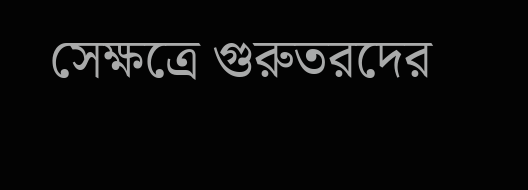সেক্ষত্রে গুরুতরদের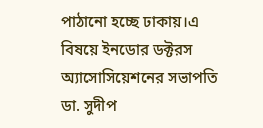পাঠানো হচ্ছে ঢাকায়।এ বিষয়ে ইনডোর ডক্টরস অ্যাসোসিয়েশনের সভাপতি ডা. সুদীপ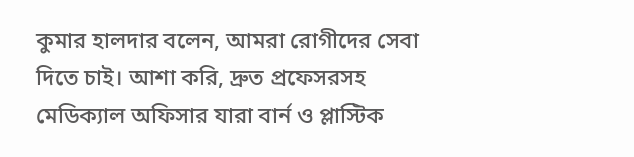কুমার হালদার বলেন, আমরা রোগীদের সেবা দিতে চাই। আশা করি, দ্রুত প্রফেসরসহ মেডিক্যাল অফিসার যারা বার্ন ও প্লাস্টিক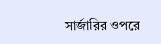সার্জারির ওপরে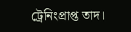ট্রেনিংপ্রাপ্ত তাদ।